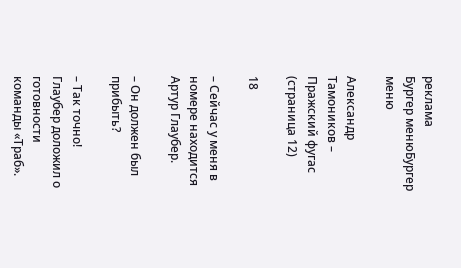реклама
Бургер менюБургер меню

Александр Тамоников – Пражский фугас (страница 12)

18

– Сейчас у меня в номере находится Артур Глаубер.

– Он должен был прибыть?

– Так точно! Глаубер доложил о готовности команды «Траб».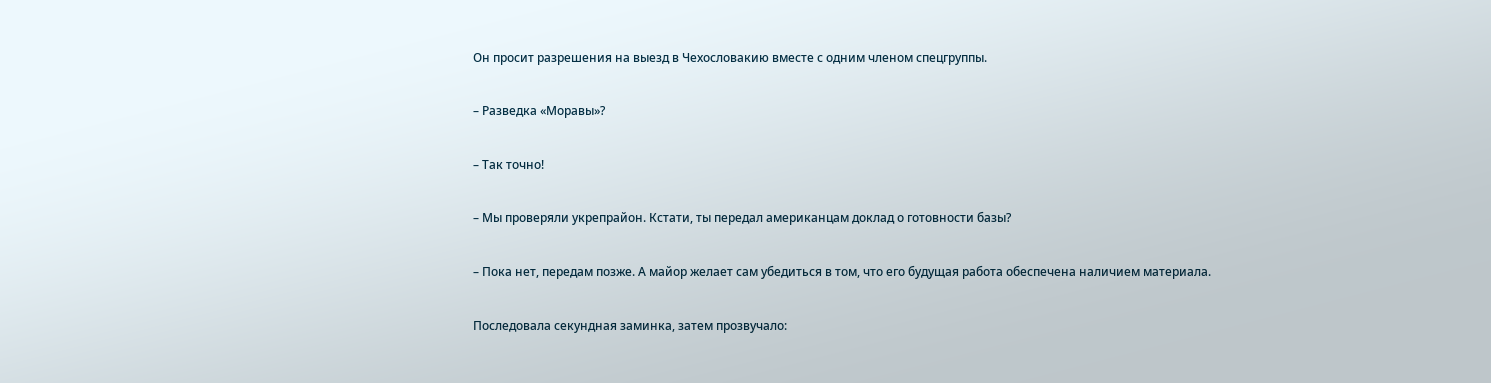Он просит разрешения на выезд в Чехословакию вместе с одним членом спецгруппы.

– Разведка «Моравы»?

– Так точно!

– Мы проверяли укрепрайон. Кстати, ты передал американцам доклад о готовности базы?

– Пока нет, передам позже. А майор желает сам убедиться в том, что его будущая работа обеспечена наличием материала.

Последовала секундная заминка, затем прозвучало: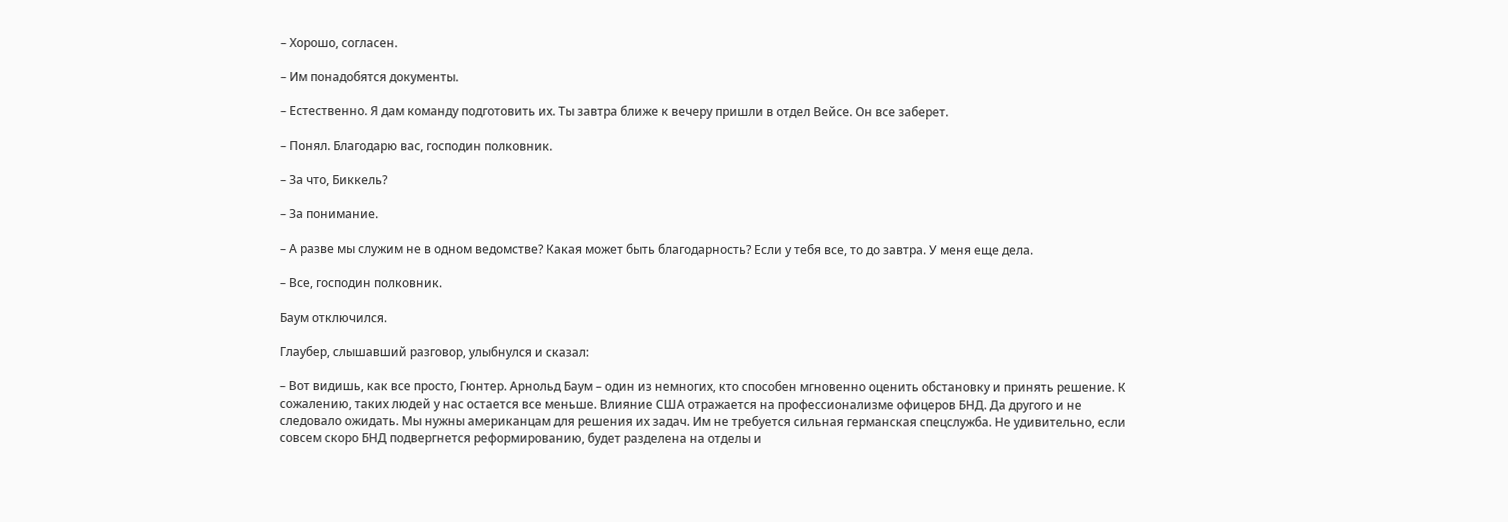– Хорошо, согласен.

– Им понадобятся документы.

– Естественно. Я дам команду подготовить их. Ты завтра ближе к вечеру пришли в отдел Вейсе. Он все заберет.

– Понял. Благодарю вас, господин полковник.

– За что, Биккель?

– За понимание.

– А разве мы служим не в одном ведомстве? Какая может быть благодарность? Если у тебя все, то до завтра. У меня еще дела.

– Все, господин полковник.

Баум отключился.

Глаубер, слышавший разговор, улыбнулся и сказал:

– Вот видишь, как все просто, Гюнтер. Арнольд Баум – один из немногих, кто способен мгновенно оценить обстановку и принять решение. К сожалению, таких людей у нас остается все меньше. Влияние США отражается на профессионализме офицеров БНД. Да другого и не следовало ожидать. Мы нужны американцам для решения их задач. Им не требуется сильная германская спецслужба. Не удивительно, если совсем скоро БНД подвергнется реформированию, будет разделена на отделы и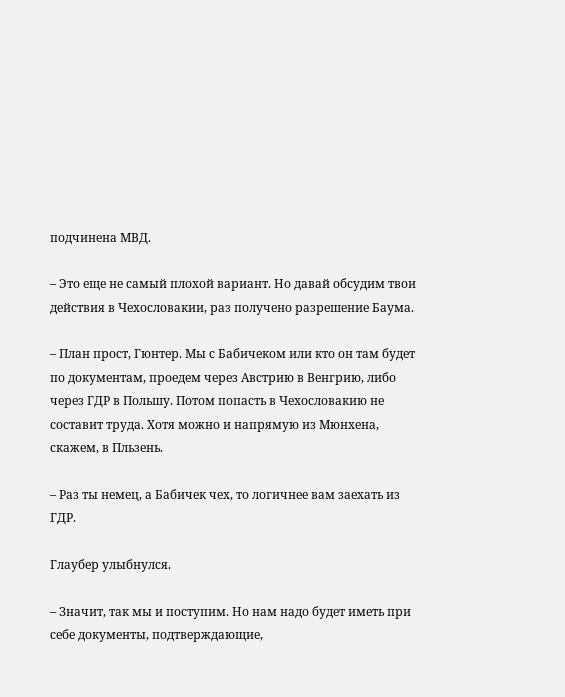подчинена МВД.

– Это еще не самый плохой вариант. Но давай обсудим твои действия в Чехословакии, раз получено разрешение Баума.

– План прост, Гюнтер. Мы с Бабичеком или кто он там будет по документам, проедем через Австрию в Венгрию, либо через ГДР в Польшу. Потом попасть в Чехословакию не составит труда. Хотя можно и напрямую из Мюнхена, скажем, в Пльзень.

– Раз ты немец, а Бабичек чех, то логичнее вам заехать из ГДР.

Глаубер улыбнулся.

– Значит, так мы и поступим. Но нам надо будет иметь при себе документы, подтверждающие,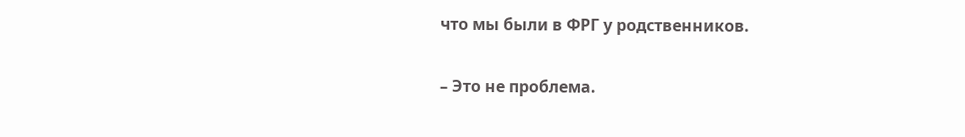что мы были в ФРГ у родственников.

– Это не проблема.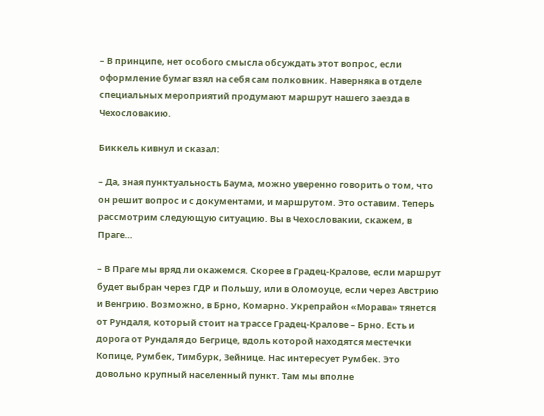– В принципе, нет особого смысла обсуждать этот вопрос, если оформление бумаг взял на себя сам полковник. Наверняка в отделе специальных мероприятий продумают маршрут нашего заезда в Чехословакию.

Биккель кивнул и сказал:

– Да, зная пунктуальность Баума, можно уверенно говорить о том, что он решит вопрос и с документами, и маршрутом. Это оставим. Теперь рассмотрим следующую ситуацию. Вы в Чехословакии, скажем, в Праге…

– В Праге мы вряд ли окажемся. Скорее в Градец-Кралове, если маршрут будет выбран через ГДР и Польшу, или в Оломоуце, если через Австрию и Венгрию. Возможно, в Брно, Комарно. Укрепрайон «Морава» тянется от Рундаля, который стоит на трассе Градец-Кралове – Брно. Есть и дорога от Рундаля до Бегрице, вдоль которой находятся местечки Копице, Румбек, Тимбурк, Зейнице. Нас интересует Румбек. Это довольно крупный населенный пункт. Там мы вполне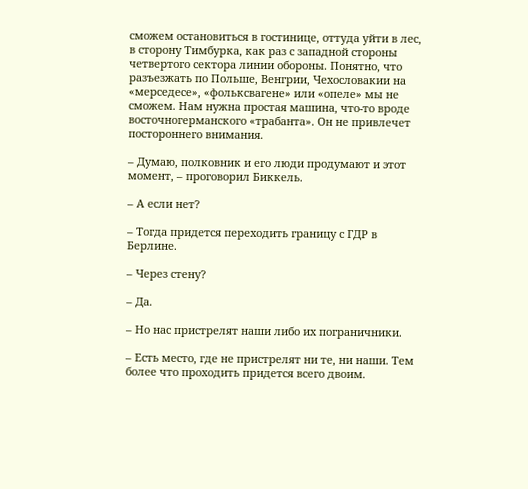сможем остановиться в гостинице, оттуда уйти в лес, в сторону Тимбурка, как раз с западной стороны четвертого сектора линии обороны. Понятно, что разъезжать по Польше, Венгрии, Чехословакии на «мерседесе», «фольксвагене» или «опеле» мы не сможем. Нам нужна простая машина, что-то вроде восточногерманского «трабанта». Он не привлечет постороннего внимания.

– Думаю, полковник и его люди продумают и этот момент, – проговорил Биккель.

– А если нет?

– Тогда придется переходить границу с ГДР в Берлине.

– Через стену?

– Да.

– Но нас пристрелят наши либо их пограничники.

– Есть место, где не пристрелят ни те, ни наши. Тем более что проходить придется всего двоим.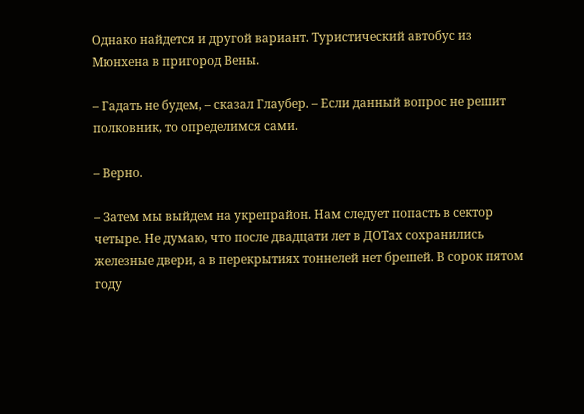Однако найдется и другой вариант. Туристический автобус из Мюнхена в пригород Вены.

– Гадать не будем, – сказал Глаубер. – Если данный вопрос не решит полковник, то определимся сами.

– Верно.

– Затем мы выйдем на укрепрайон. Нам следует попасть в сектор четыре. Не думаю, что после двадцати лет в ДОТах сохранились железные двери, а в перекрытиях тоннелей нет брешей. В сорок пятом году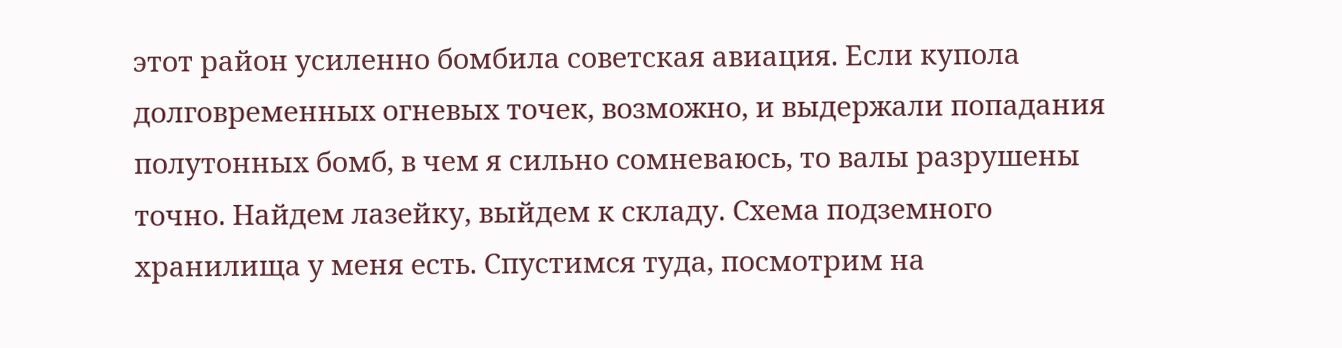этот район усиленно бомбила советская авиация. Если купола долговременных огневых точек, возможно, и выдержали попадания полутонных бомб, в чем я сильно сомневаюсь, то валы разрушены точно. Найдем лазейку, выйдем к складу. Схема подземного хранилища у меня есть. Спустимся туда, посмотрим на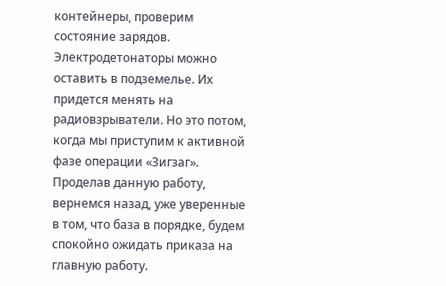контейнеры, проверим состояние зарядов. Электродетонаторы можно оставить в подземелье. Их придется менять на радиовзрыватели. Но это потом, когда мы приступим к активной фазе операции «Зигзаг». Проделав данную работу, вернемся назад, уже уверенные в том, что база в порядке, будем спокойно ожидать приказа на главную работу.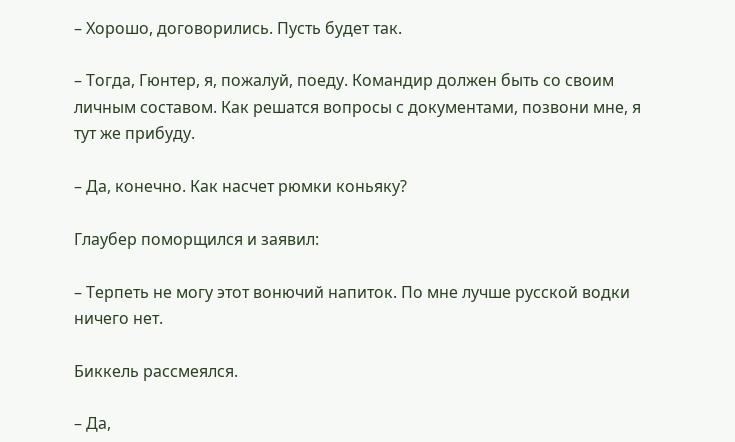– Хорошо, договорились. Пусть будет так.

– Тогда, Гюнтер, я, пожалуй, поеду. Командир должен быть со своим личным составом. Как решатся вопросы с документами, позвони мне, я тут же прибуду.

– Да, конечно. Как насчет рюмки коньяку?

Глаубер поморщился и заявил:

– Терпеть не могу этот вонючий напиток. По мне лучше русской водки ничего нет.

Биккель рассмеялся.

– Да,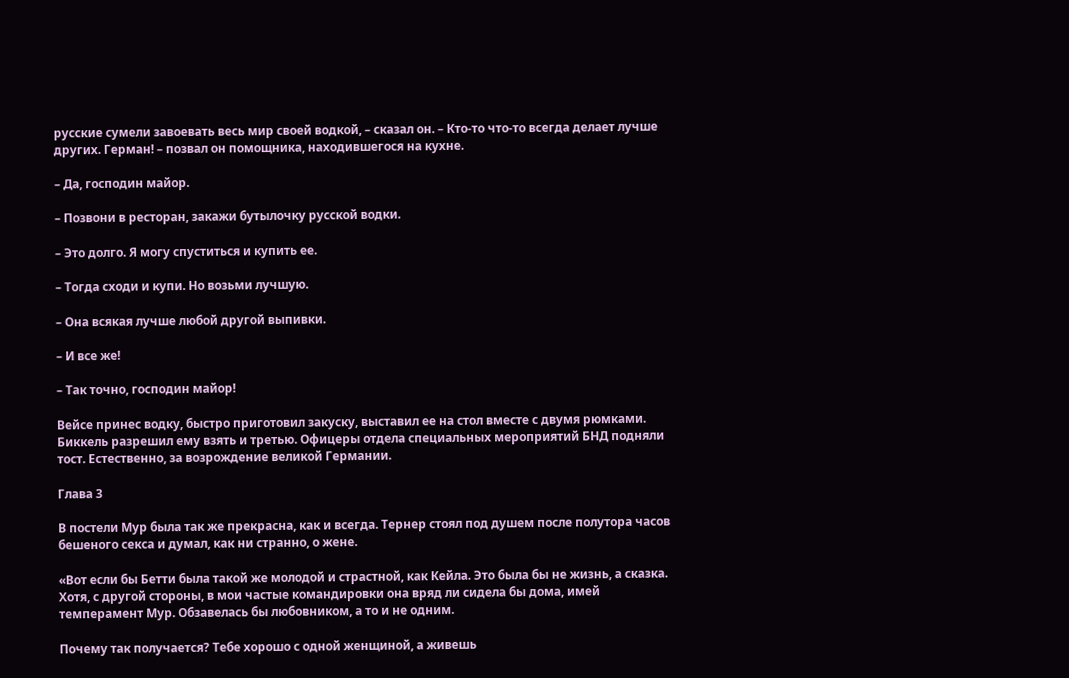русские сумели завоевать весь мир своей водкой, – сказал он. – Кто-то что-то всегда делает лучше других. Герман! – позвал он помощника, находившегося на кухне.

– Да, господин майор.

– Позвони в ресторан, закажи бутылочку русской водки.

– Это долго. Я могу спуститься и купить ее.

– Тогда сходи и купи. Но возьми лучшую.

– Она всякая лучше любой другой выпивки.

– И все же!

– Так точно, господин майор!

Вейсе принес водку, быстро приготовил закуску, выставил ее на стол вместе с двумя рюмками. Биккель разрешил ему взять и третью. Офицеры отдела специальных мероприятий БНД подняли тост. Естественно, за возрождение великой Германии.

Глава 3

В постели Мур была так же прекрасна, как и всегда. Тернер стоял под душем после полутора часов бешеного секса и думал, как ни странно, о жене.

«Вот если бы Бетти была такой же молодой и страстной, как Кейла. Это была бы не жизнь, а сказка. Хотя, с другой стороны, в мои частые командировки она вряд ли сидела бы дома, имей темперамент Мур. Обзавелась бы любовником, а то и не одним.

Почему так получается? Тебе хорошо с одной женщиной, а живешь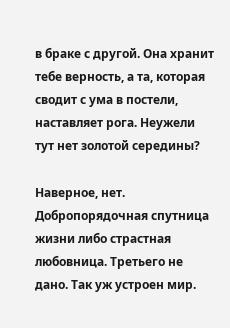в браке с другой. Она хранит тебе верность, а та, которая сводит с ума в постели, наставляет рога. Неужели тут нет золотой середины?

Наверное, нет. Добропорядочная спутница жизни либо страстная любовница. Третьего не дано. Так уж устроен мир.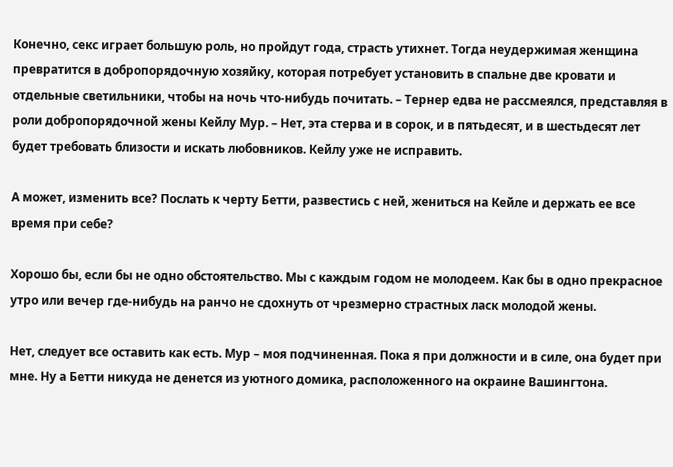Конечно, секс играет большую роль, но пройдут года, страсть утихнет. Тогда неудержимая женщина превратится в добропорядочную хозяйку, которая потребует установить в спальне две кровати и отдельные светильники, чтобы на ночь что-нибудь почитать. – Тернер едва не рассмеялся, представляя в роли добропорядочной жены Кейлу Мур. – Нет, эта стерва и в сорок, и в пятьдесят, и в шестьдесят лет будет требовать близости и искать любовников. Кейлу уже не исправить.

А может, изменить все? Послать к черту Бетти, развестись с ней, жениться на Кейле и держать ее все время при себе?

Хорошо бы, если бы не одно обстоятельство. Мы с каждым годом не молодеем. Как бы в одно прекрасное утро или вечер где-нибудь на ранчо не сдохнуть от чрезмерно страстных ласк молодой жены.

Нет, следует все оставить как есть. Мур – моя подчиненная. Пока я при должности и в силе, она будет при мне. Ну а Бетти никуда не денется из уютного домика, расположенного на окраине Вашингтона.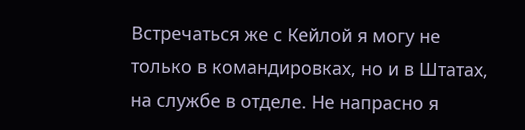Встречаться же с Кейлой я могу не только в командировках, но и в Штатах, на службе в отделе. Не напрасно я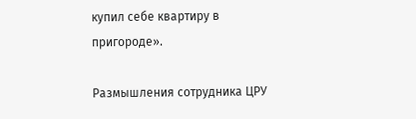купил себе квартиру в пригороде».

Размышления сотрудника ЦРУ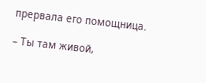прервала его помощница.

– Ты там живой,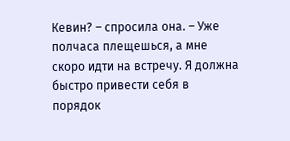Кевин? – спросила она. – Уже полчаса плещешься, а мне скоро идти на встречу. Я должна быстро привести себя в порядок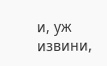и, уж извини,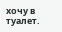хочу в туалет.